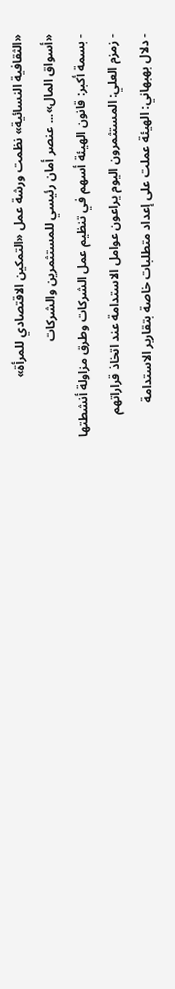«الثقافية النسائية» نظمت ورشة عمل «التمكين الاقتصادي للمرأة»
«أسواق المال»... عنصر أمان رئيسي للمستثمرين والشركات
- بسمة أكبر: قانون الهيئة أسهم في تنظيم عمل الشركات وطرق مزاولة أنشطتها
- زمزم العلي: المستثمرون اليوم يراعون عوامل الاستدامة عند اتخاذ قراراتهم
- دلال بهبهاني: الهيئة عملت على إعداد متطلبات خاصة بتقارير الاستدامة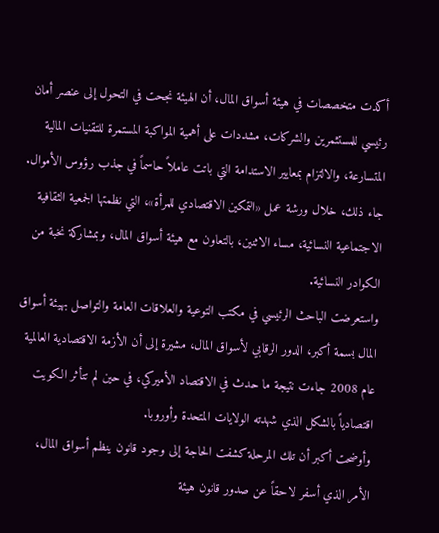أكدت متخصصات في هيئة أسواق المال، أن الهيئة نجحت في التحول إلى عنصر أمان رئيسي للمستثمرين والشركات، مشددات على أهمية المواكبة المستمرة للتقنيات المالية المتسارعة، والالتزام بمعايير الاستدامة التي باتت عاملاً حاسماً في جذب رؤوس الأموال.
جاء ذلك، خلال ورشة عمل «التمكين الاقتصادي للمرأة»، التي نظمتها الجمعية الثقافية الاجتماعية النسائية، مساء الاثنين، بالتعاون مع هيئة أسواق المال، وبمشاركة نخبة من الكوادر النسائية.
واستعرضت الباحث الرئيسي في مكتب التوعية والعلاقات العامة والتواصل بهيئة أسواق المال بسمة أكبر، الدور الرقابي لأسواق المال، مشيرة إلى أن الأزمة الاقتصادية العالمية عام 2008 جاءت نتيجة ما حدث في الاقتصاد الأميركي، في حين لم تتأثر الكويت اقتصادياً بالشكل الذي شهدته الولايات المتحدة وأوروبا.
وأوضحت أكبر أن تلك المرحلة كشفت الحاجة إلى وجود قانون ينظم أسواق المال، الأمر الذي أسفر لاحقاً عن صدور قانون هيئة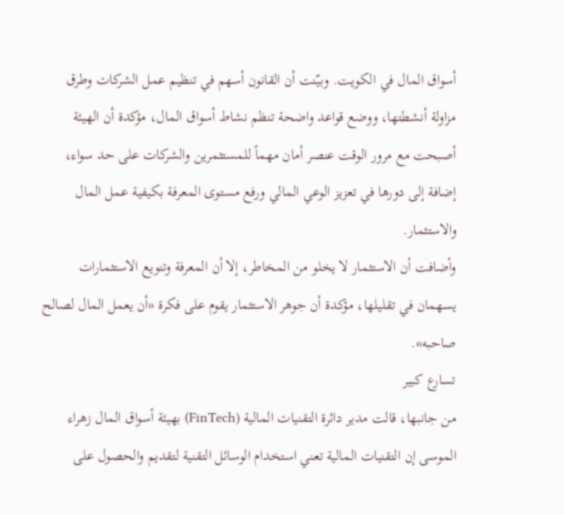أسواق المال في الكويت. وبيّنت أن القانون أسهم في تنظيم عمل الشركات وطرق مزاولة أنشطتها، ووضع قواعد واضحة تنظم نشاط أسواق المال، مؤكدة أن الهيئة أصبحت مع مرور الوقت عنصر أمان مهماً للمستثمرين والشركات على حد سواء، إضافة إلى دورها في تعزيز الوعي المالي ورفع مستوى المعرفة بكيفية عمل المال والاستثمار.
وأضافت أن الاستثمار لا يخلو من المخاطر، إلا أن المعرفة وتنويع الاستثمارات يسهمان في تقليلها، مؤكدة أن جوهر الاستثمار يقوم على فكرة «أن يعمل المال لصالح صاحبه».
تسارع كبير
من جانبها، قالت مدير دائرة التقنيات المالية (FinTech) بهيئة أسواق المال زهراء الموسى إن التقنيات المالية تعني استخدام الوسائل التقنية لتقديم والحصول على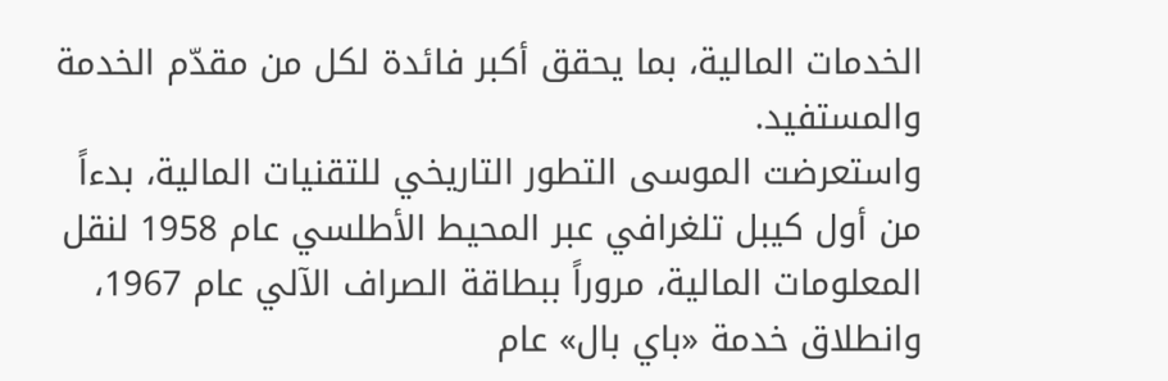الخدمات المالية، بما يحقق أكبر فائدة لكل من مقدّم الخدمة والمستفيد.
واستعرضت الموسى التطور التاريخي للتقنيات المالية، بدءاً من أول كيبل تلغرافي عبر المحيط الأطلسي عام 1958 لنقل المعلومات المالية، مروراً ببطاقة الصراف الآلي عام 1967، وانطلاق خدمة «باي بال» عام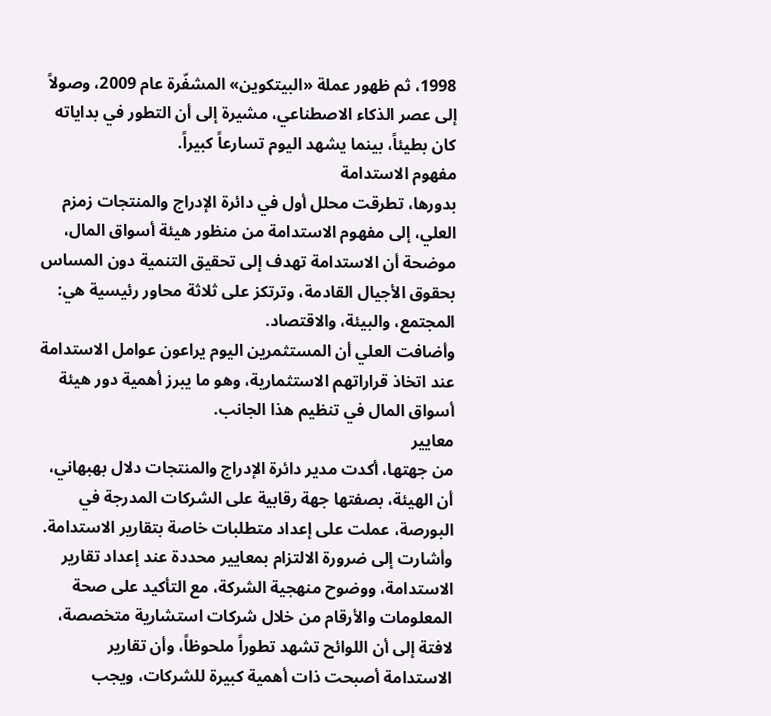1998، ثم ظهور عملة «البيتكوين» المشفّرة عام 2009، وصولاً إلى عصر الذكاء الاصطناعي، مشيرة إلى أن التطور في بداياته كان بطيئاً، بينما يشهد اليوم تسارعاً كبيراً.
مفهوم الاستدامة
بدورها، تطرقت محلل أول في دائرة الإدراج والمنتجات زمزم العلي، إلى مفهوم الاستدامة من منظور هيئة أسواق المال، موضحة أن الاستدامة تهدف إلى تحقيق التنمية دون المساس بحقوق الأجيال القادمة، وترتكز على ثلاثة محاور رئيسية هي: المجتمع، والبيئة، والاقتصاد.
وأضافت العلي أن المستثمرين اليوم يراعون عوامل الاستدامة عند اتخاذ قراراتهم الاستثمارية، وهو ما يبرز أهمية دور هيئة أسواق المال في تنظيم هذا الجانب.
معايير
من جهتها، أكدت مدير دائرة الإدراج والمنتجات دلال بهبهاني، أن الهيئة، بصفتها جهة رقابية على الشركات المدرجة في البورصة، عملت على إعداد متطلبات خاصة بتقارير الاستدامة. وأشارت إلى ضرورة الالتزام بمعايير محددة عند إعداد تقارير الاستدامة، ووضوح منهجية الشركة، مع التأكيد على صحة المعلومات والأرقام من خلال شركات استشارية متخصصة، لافتة إلى أن اللوائح تشهد تطوراً ملحوظاً، وأن تقارير الاستدامة أصبحت ذات أهمية كبيرة للشركات، ويجب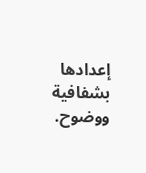إعدادها بشفافية ووضوح.